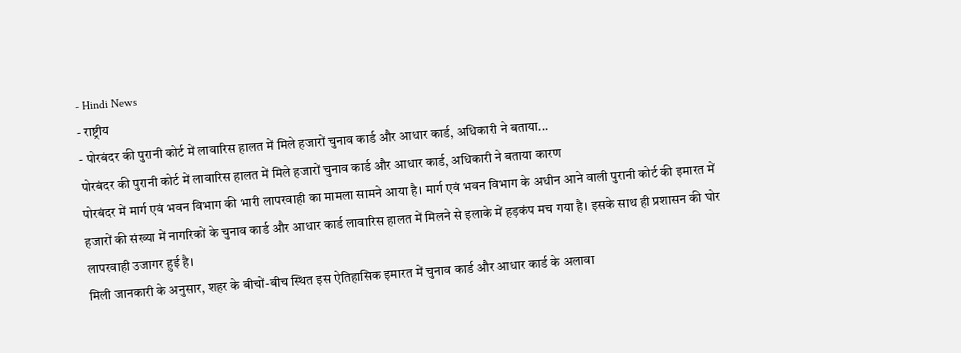- Hindi News
- राष्ट्रीय
- पोरबंदर की पुरानी कोर्ट में लावारिस हालत में मिले हजारों चुनाव कार्ड और आधार कार्ड, अधिकारी ने बताया...
पोरबंदर की पुरानी कोर्ट में लावारिस हालत में मिले हजारों चुनाव कार्ड और आधार कार्ड, अधिकारी ने बताया कारण
पोरबंदर में मार्ग एवं भवन विभाग की भारी लापरवाही का मामला सामने आया है। मार्ग एवं भवन विभाग के अधीन आने वाली पुरानी कोर्ट की इमारत में हजारों की संख्या में नागरिकों के चुनाव कार्ड और आधार कार्ड लावारिस हालत में मिलने से इलाके में हड़कंप मच गया है। इसके साथ ही प्रशासन की घोर लापरवाही उजागर हुई है।
मिली जानकारी के अनुसार, शहर के बीचों-बीच स्थित इस ऐतिहासिक इमारत में चुनाव कार्ड और आधार कार्ड के अलावा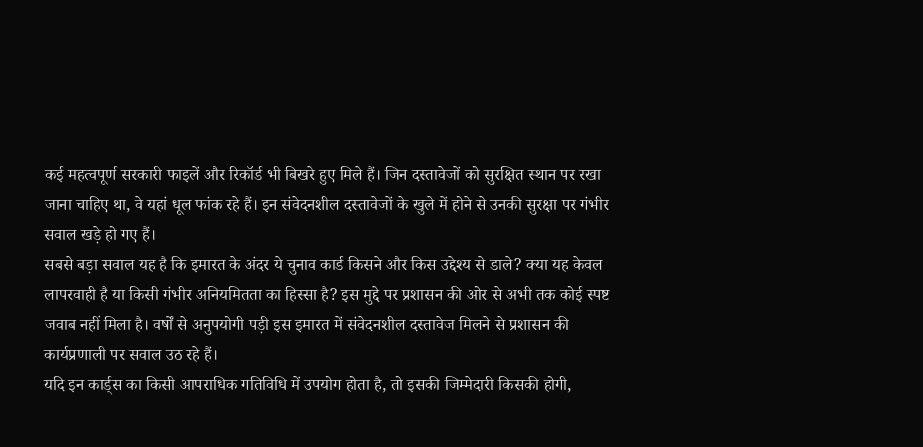कई महत्वपूर्ण सरकारी फाइलें और रिकॉर्ड भी बिखरे हुए मिले हैं। जिन दस्तावेजों को सुरक्षित स्थान पर रखा जाना चाहिए था, वे यहां धूल फांक रहे हैं। इन संवेदनशील दस्तावेजों के खुले में होने से उनकी सुरक्षा पर गंभीर सवाल खड़े हो गए हैं।
सबसे बड़ा सवाल यह है कि इमारत के अंदर ये चुनाव कार्ड किसने और किस उद्देश्य से डाले? क्या यह केवल लापरवाही है या किसी गंभीर अनियमितता का हिस्सा है? इस मुद्दे पर प्रशासन की ओर से अभी तक कोई स्पष्ट जवाब नहीं मिला है। वर्षों से अनुपयोगी पड़ी इस इमारत में संवेदनशील दस्तावेज मिलने से प्रशासन की कार्यप्रणाली पर सवाल उठ रहे हैं।
यदि इन कार्ड्स का किसी आपराधिक गतिविधि में उपयोग होता है, तो इसकी जिम्मेदारी किसकी होगी,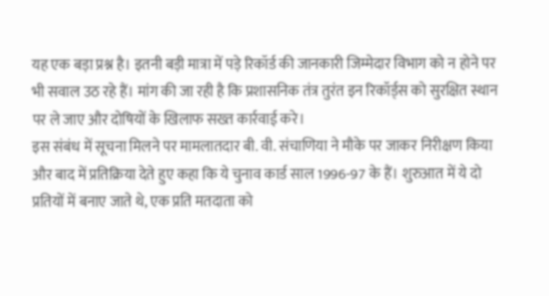यह एक बड़ा प्रश्न है। इतनी बड़ी मात्रा में पड़े रिकॉर्ड की जानकारी जिम्मेदार विभाग को न होने पर भी सवाल उठ रहे हैं। मांग की जा रही है कि प्रशासनिक तंत्र तुरंत इन रिकॉर्ड्स को सुरक्षित स्थान पर ले जाए और दोषियों के खिलाफ सख्त कार्रवाई करे।
इस संबंध में सूचना मिलने पर मामलातदार बी. वी. संचाणिया ने मौके पर जाकर निरीक्षण किया और बाद में प्रतिक्रिया देते हुए कहा कि ये चुनाव कार्ड साल 1996-97 के हैं। शुरुआत में ये दो प्रतियों में बनाए जाते थे, एक प्रति मतदाता को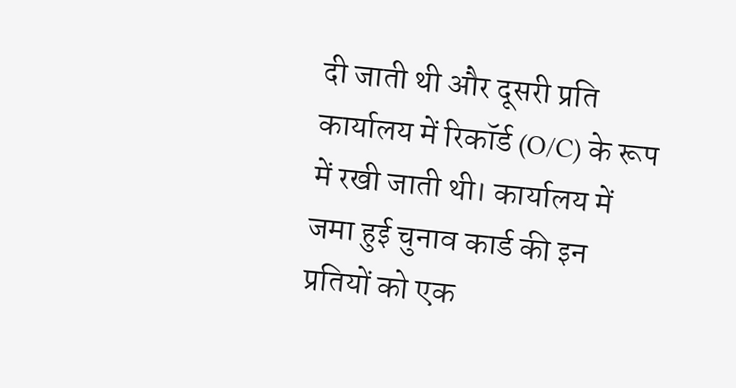दी जाती थी और दूसरी प्रति कार्यालय में रिकॉर्ड (O/C) के रूप में रखी जाती थी। कार्यालय में जमा हुई चुनाव कार्ड की इन प्रतियों को एक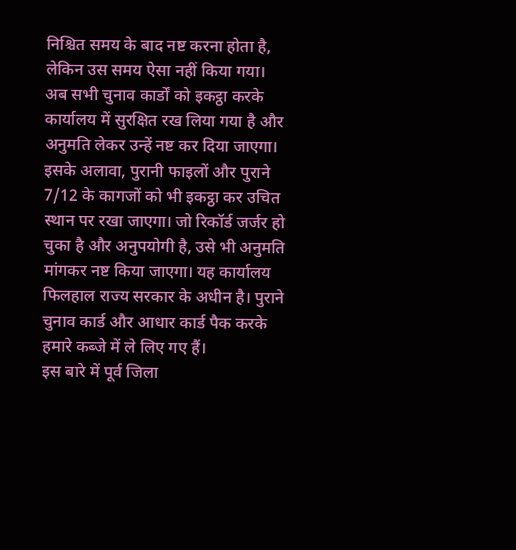निश्चित समय के बाद नष्ट करना होता है, लेकिन उस समय ऐसा नहीं किया गया।
अब सभी चुनाव कार्डों को इकट्ठा करके कार्यालय में सुरक्षित रख लिया गया है और अनुमति लेकर उन्हें नष्ट कर दिया जाएगा। इसके अलावा, पुरानी फाइलों और पुराने 7/12 के कागजों को भी इकट्ठा कर उचित स्थान पर रखा जाएगा। जो रिकॉर्ड जर्जर हो चुका है और अनुपयोगी है, उसे भी अनुमति मांगकर नष्ट किया जाएगा। यह कार्यालय फिलहाल राज्य सरकार के अधीन है। पुराने चुनाव कार्ड और आधार कार्ड पैक करके हमारे कब्जे में ले लिए गए हैं।
इस बारे में पूर्व जिला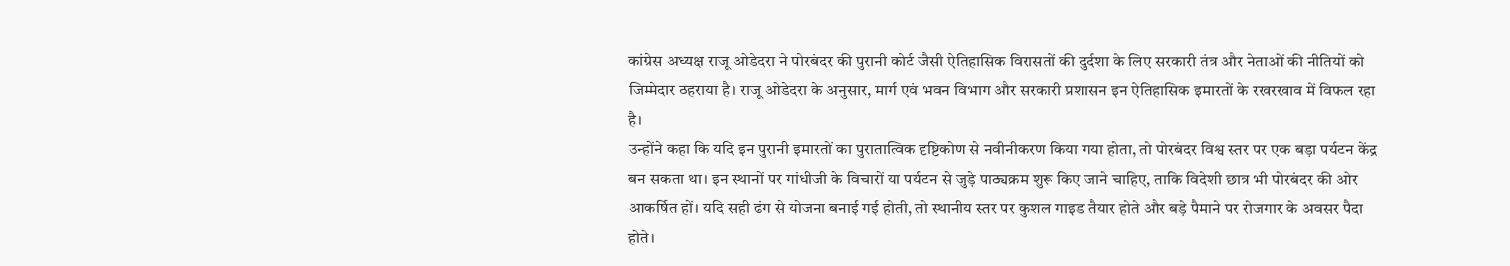कांग्रेस अध्यक्ष राजू ओडेदरा ने पोरबंदर की पुरानी कोर्ट जैसी ऐतिहासिक विरासतों की दुर्दशा के लिए सरकारी तंत्र और नेताओं की नीतियों को जिम्मेदार ठहराया है। राजू ओडेदरा के अनुसार, मार्ग एवं भवन विभाग और सरकारी प्रशासन इन ऐतिहासिक इमारतों के रखरखाव में विफल रहा है।
उन्होंने कहा कि यदि इन पुरानी इमारतों का पुरातात्विक दृष्टिकोण से नवीनीकरण किया गया होता, तो पोरबंदर विश्व स्तर पर एक बड़ा पर्यटन केंद्र बन सकता था। इन स्थानों पर गांधीजी के विचारों या पर्यटन से जुड़े पाठ्यक्रम शुरू किए जाने चाहिए, ताकि विदेशी छात्र भी पोरबंदर की ओर आकर्षित हों। यदि सही ढंग से योजना बनाई गई होती, तो स्थानीय स्तर पर कुशल गाइड तैयार होते और बड़े पैमाने पर रोजगार के अवसर पैदा होते।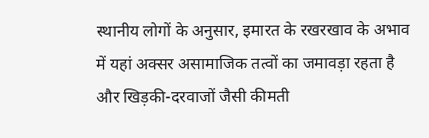स्थानीय लोगों के अनुसार, इमारत के रखरखाव के अभाव में यहां अक्सर असामाजिक तत्वों का जमावड़ा रहता है और खिड़की-दरवाजों जैसी कीमती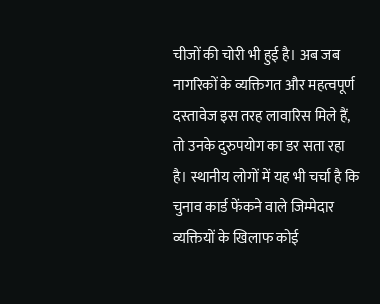चीजों की चोरी भी हुई है। अब जब नागरिकों के व्यक्तिगत और महत्वपूर्ण दस्तावेज इस तरह लावारिस मिले हैं, तो उनके दुरुपयोग का डर सता रहा है। स्थानीय लोगों में यह भी चर्चा है कि चुनाव कार्ड फेंकने वाले जिम्मेदार व्यक्तियों के खिलाफ कोई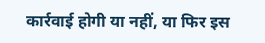कार्रवाई होगी या नहीं, या फिर इस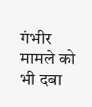गंभीर मामले को भी दबा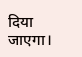दिया जाएगा।